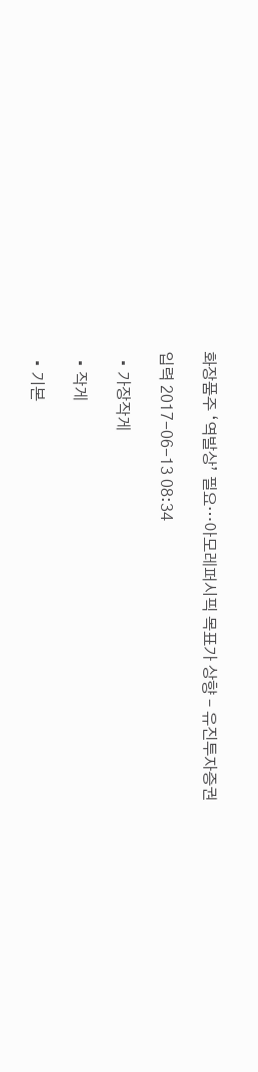화장품주 ‘역발상’ 필요…아모레퍼시픽 목표가 상향 – 유진투자증권

입력 2017-06-13 08:34

  • 가장작게

  • 작게

  • 기본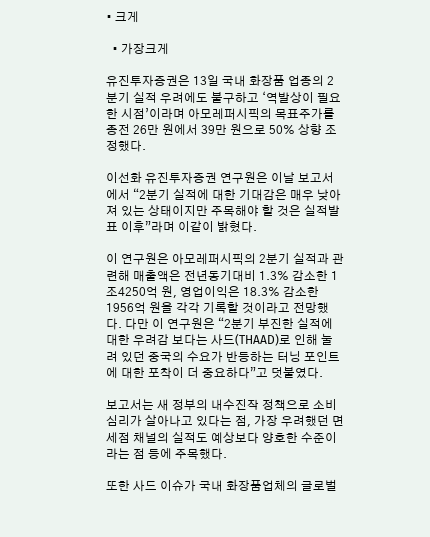• 크게

  • 가장크게

유진투자증권은 13일 국내 화장품 업종의 2분기 실적 우려에도 불구하고 ‘역발상이 필요한 시점’이라며 아모레퍼시픽의 목표주가를 종전 26만 원에서 39만 원으로 50% 상향 조정했다.

이선화 유진투자증권 연구원은 이날 보고서에서 “2분기 실적에 대한 기대감은 매우 낮아져 있는 상태이지만 주목해야 할 것은 실적발표 이후”라며 이같이 밝혔다.

이 연구원은 아모레퍼시픽의 2분기 실적과 관련해 매출액은 전년동기대비 1.3% 감소한 1조4250억 원, 영업이익은 18.3% 감소한 1956억 원을 각각 기록할 것이라고 전망했다. 다만 이 연구원은 “2분기 부진한 실적에 대한 우려감 보다는 사드(THAAD)로 인해 눌려 있던 중국의 수요가 반등하는 터닝 포인트에 대한 포착이 더 중요하다”고 덧붙였다.

보고서는 새 정부의 내수진작 정책으로 소비심리가 살아나고 있다는 점, 가장 우려했던 면세점 채널의 실적도 예상보다 양호한 수준이라는 점 등에 주목했다.

또한 사드 이슈가 국내 화장품업체의 글로벌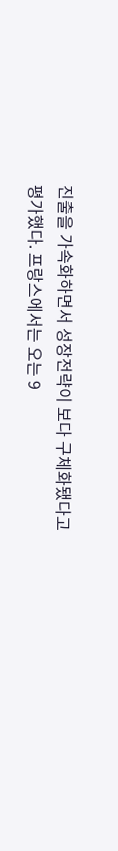진출을 가속화하면서 성장전략이 보다 구체화됐다고 평가했다. 프랑스에서는 오는 9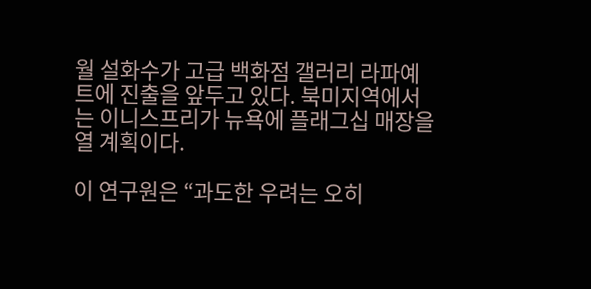월 설화수가 고급 백화점 갤러리 라파예트에 진출을 앞두고 있다. 북미지역에서는 이니스프리가 뉴욕에 플래그십 매장을 열 계획이다.

이 연구원은 “과도한 우려는 오히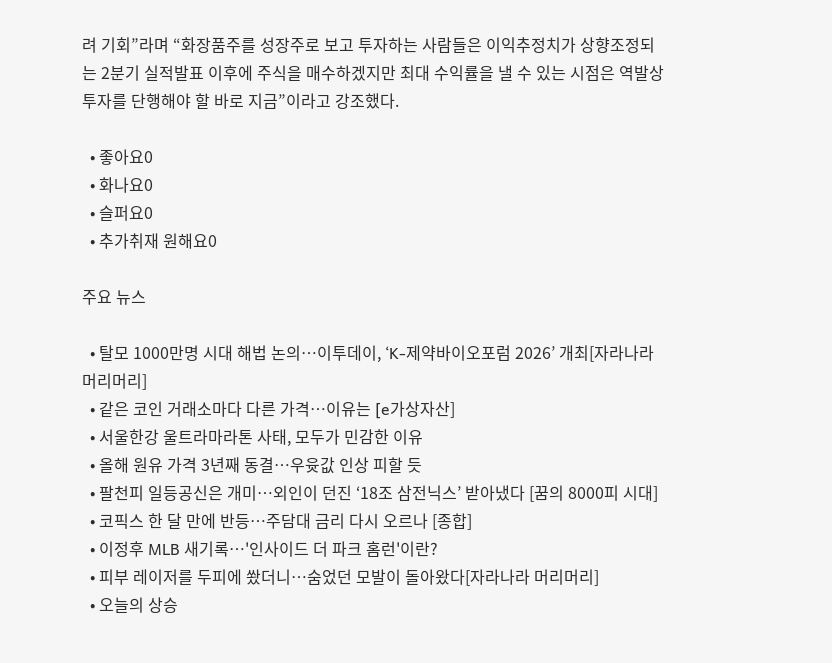려 기회”라며 “화장품주를 성장주로 보고 투자하는 사람들은 이익추정치가 상향조정되는 2분기 실적발표 이후에 주식을 매수하겠지만 최대 수익률을 낼 수 있는 시점은 역발상 투자를 단행해야 할 바로 지금”이라고 강조했다.

  • 좋아요0
  • 화나요0
  • 슬퍼요0
  • 추가취재 원해요0

주요 뉴스

  • 탈모 1000만명 시대 해법 논의…이투데이, ‘K-제약바이오포럼 2026’ 개최[자라나라 머리머리]
  • 같은 코인 거래소마다 다른 가격…이유는 [e가상자산]
  • 서울한강 울트라마라톤 사태, 모두가 민감한 이유
  • 올해 원유 가격 3년째 동결⋯우윳값 인상 피할 듯
  • 팔천피 일등공신은 개미⋯외인이 던진 ‘18조 삼전닉스’ 받아냈다 [꿈의 8000피 시대]
  • 코픽스 한 달 만에 반등⋯주담대 금리 다시 오르나 [종합]
  • 이정후 MLB 새기록…'인사이드 더 파크 홈런'이란?
  • 피부 레이저를 두피에 쐈더니…숨었던 모발이 돌아왔다[자라나라 머리머리]
  • 오늘의 상승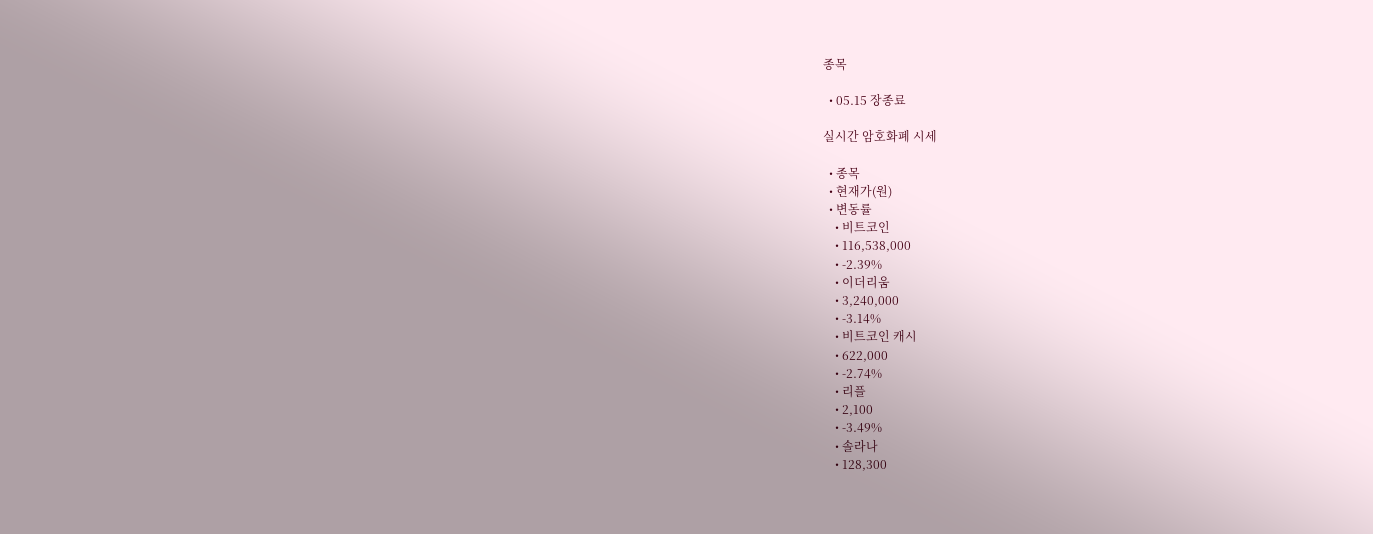종목

  • 05.15 장종료

실시간 암호화폐 시세

  • 종목
  • 현재가(원)
  • 변동률
    • 비트코인
    • 116,538,000
    • -2.39%
    • 이더리움
    • 3,240,000
    • -3.14%
    • 비트코인 캐시
    • 622,000
    • -2.74%
    • 리플
    • 2,100
    • -3.49%
    • 솔라나
    • 128,300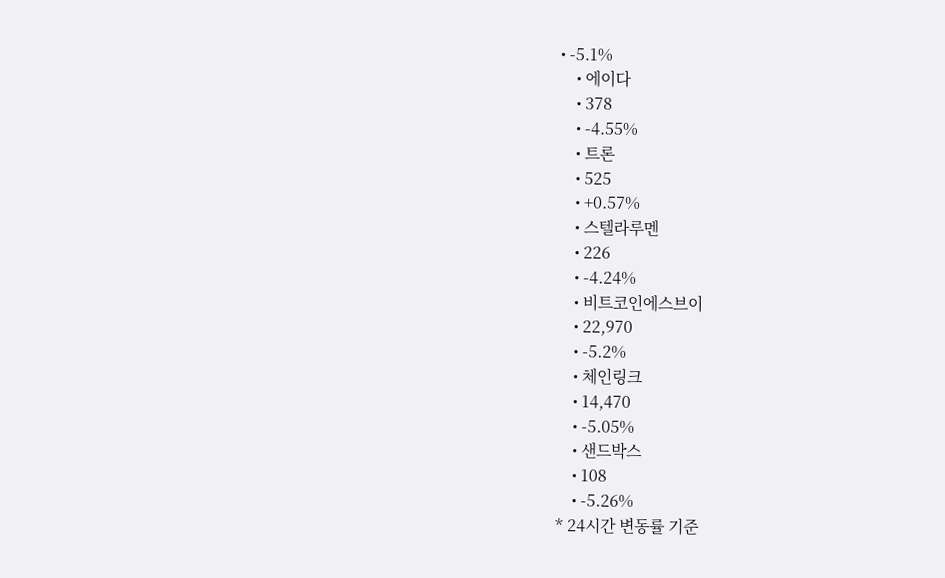• -5.1%
    • 에이다
    • 378
    • -4.55%
    • 트론
    • 525
    • +0.57%
    • 스텔라루멘
    • 226
    • -4.24%
    • 비트코인에스브이
    • 22,970
    • -5.2%
    • 체인링크
    • 14,470
    • -5.05%
    • 샌드박스
    • 108
    • -5.26%
* 24시간 변동률 기준